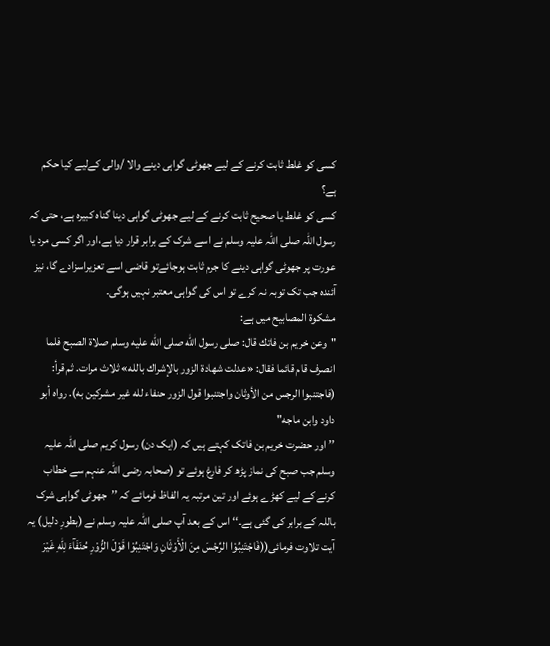کسی کو غلط ثابت کرنے کے لیے جھوٹی گواہی دینے والا /والی کےلیے کیا حکم ہے؟
کسی کو غلط یا صحیح ثابت کرنے کے لیے جھوٹی گواہی دینا گناہ کبیرہ ہے، حتی کہ رسول اللہ صلی اللہ علیہ وسلم نے اسے شرک کے برابر قرار دیا ہے،اور اگر کسی مرد یا عورت پر جھوٹی گواہی دینے کا جرم ثابت ہوجائےتو قاضی اسے تعزیراسزادے گا، نیز آئندہ جب تک توبہ نہ کرے تو اس کی گواہی معتبر نہیں ہوگی۔
مشکوۃ المصابیح میں ہے:
"وعن خريم بن فاتك قال: صلى رسول الله صلى الله عليه وسلم صلاة الصبح فلما انصرف قام قائما فقال: «عدلت شهادة الزور بالإشراك بالله» ثلاث مرات. ثم قرأ: (فاجتنبوا الرجس من الأوثان واجتنبوا قول الزور حنفاء لله غير مشركين به). رواه أبو داود وابن ماجه"
’’اور حضرت خریم بن فاتک کہتے ہیں کہ (ایک دن) رسول کریم صلی اللہ علیہ وسلم جب صبح کی نماز پڑھ کر فارغ ہوئے تو (صحابہ رضی اللہ عنہم سے خطاب کرنے کے لیے کھڑے ہوئے اور تین مرتبہ یہ الفاظ فرمائے کہ ’’جھوٹی گواہی شرک باللہ کے برابر کی گئی ہے۔‘‘ اس کے بعد آپ صلی اللہ علیہ وسلم نے (بطورِ دلیل) یہ آیت تلاوت فرمائی((فَاجْتَنِبُوْا الرِّجْسَ مِنَ الْأَوْثَانِ وَاجْتَنِبُوْا قَوْلَ الزُّوْرِ حُنَفَآءَ لِلّٰهِ غَیْرَ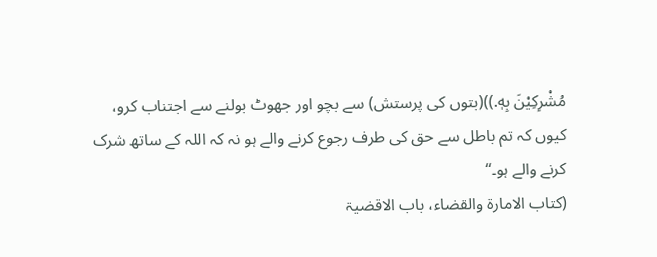مُشْرِكِیْنَ بِهٖ.))(بتوں کی پرستش) سے بچو اور جھوٹ بولنے سے اجتناب کرو، کیوں کہ تم باطل سے حق کی طرف رجوع کرنے والے ہو نہ کہ اللہ کے ساتھ شرک کرنے والے ہو۔‘‘
(کتاب الامارۃ والقضاء، باب الاقضیۃ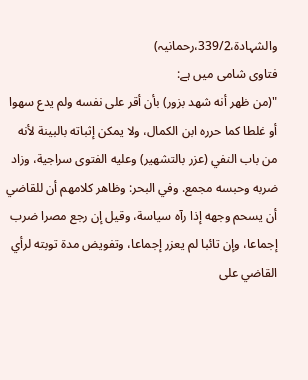والشہادۃ،339/2،رحمانیہ)
فتاوی شامی میں ہے:
"(من ظهر أنه شهد بزور) بأن أقر على نفسه ولم يدع سهوا أو غلطا كما حرره ابن الكمال، ولا يمكن إثباته بالبينة لأنه من باب النفي (عزر بالتشهير) وعليه الفتوى سراجية، وزاد ضربه وحبسه مجمع. وفي البحر: وظاهر كلامهم أن للقاضي أن يسحم وجهه إذا رآه سياسة، وقيل إن رجع مصرا ضرب إجماعا، وإن تائبا لم يعزر إجماعا، وتفويض مدة توبته لرأي القاضي على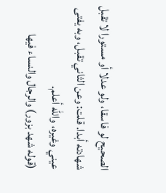الصحيح لو فاسقا، ولو عدلا أو مستورا لا تقبل شهادته أبدا. قلت: وعن الثاني تقبل، وبه يفتى عيني وغيره، والله أعلم.
(قوله شهد بزور) والرجال والنساء فيها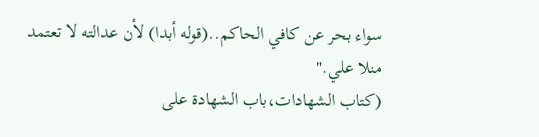سواء بحر عن كافي الحاكم..(قوله أبدا) لأن عدالته لا تعتمد منلا علي."
(كتاب الشهادات،باب الشهادة على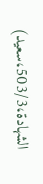الشهادة،503/3،سعيد)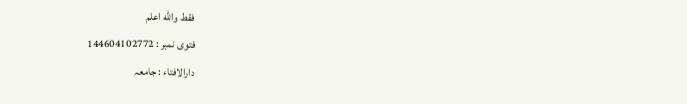فقط والله اعلم
فتوی نمبر : 144604102772
دارالافتاء : جامعہ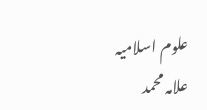علوم اسلامیہ علامہ محمد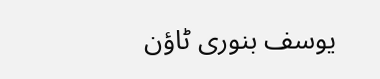یوسف بنوری ٹاؤن